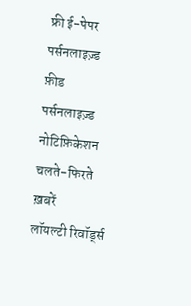फ्री ई-पेपर
पर्सनलाइज़्ड फ़ीड
पर्सनलाइज़्ड नोटिफ़िकेशन
चलते-फिरते ख़बरें
लॉयल्टी रिवॉर्ड्स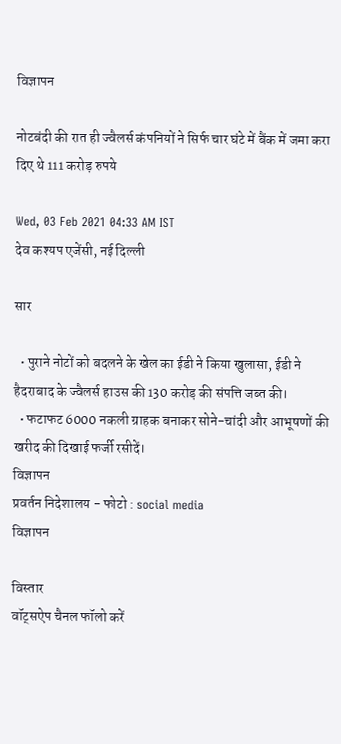विज्ञापन

नोटबंदी की रात ही ज्वैलर्स कंपनियों ने सिर्फ चार घंटे में बैंक में जमा करा दिए थे 111 करोड़ रुपये

Wed, 03 Feb 2021 04:33 AM IST
देव कश्यप एजेंसी, नई दिल्ली

सार

  • पुराने नोटों को बदलने के खेल का ईडी ने किया खुलासा, ईडी ने हैदराबाद के ज्वैलर्स हाउस की 130 करोड़ की संपत्ति जब्त की।
  • फटाफट 6000 नकली ग्राहक बनाकर सोने-चांदी और आभूषणों की खरीद की दिखाई फर्जी रसीदें।
विज्ञापन
प्रवर्तन निदेशालय - फोटो : social media
विज्ञापन

विस्तार
वॉट्सऐप चैनल फॉलो करें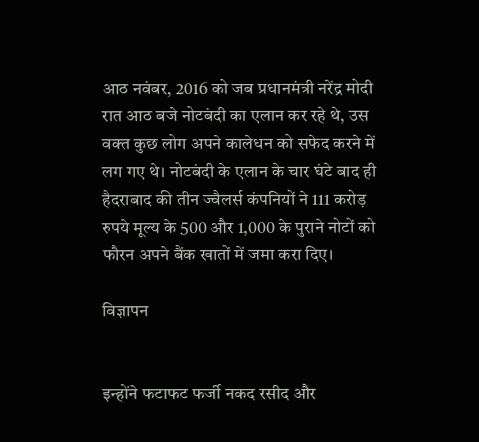आठ नवंबर, 2016 को जब प्रधानमंत्री नरेंद्र मोदी रात आठ बजे नोटबंदी का एलान कर रहे थे, उस वक्त कुछ लोग अपने कालेधन को सफेद करने में लग गए थे। नोटबंदी के एलान के चार घंटे बाद ही हैदराबाद की तीन ज्वैलर्स कंपनियों ने 111 करोड़ रुपये मूल्य के 500 और 1,000 के पुराने नोटों को फौरन अपने बैंक खातों में जमा करा दिए।

विज्ञापन


इन्होंने फटाफट फर्जी नकद रसीद और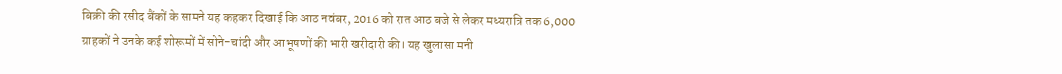बिक्री की रसीद बैंकों के सामने यह कहकर दिखाई कि आठ नवंबर, 2016 को रात आठ बजे से लेकर मध्यरात्रि तक 6,000 ग्राहकों ने उनके कई शोरूमों में सोने-चांदी और आभूषणों की भारी खरीदारी की। यह खुलासा मनी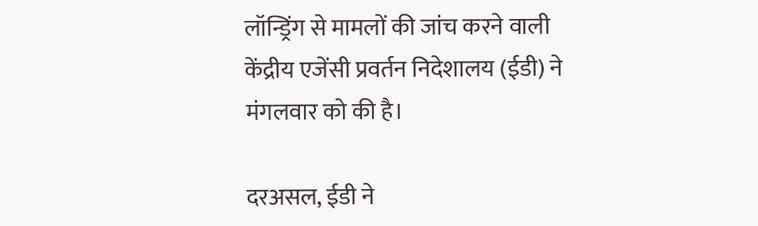लॉन्ड्रिंग से मामलों की जांच करने वाली केंद्रीय एजेंसी प्रवर्तन निदेशालय (ईडी) ने मंगलवार को की है।

दरअसल, ईडी ने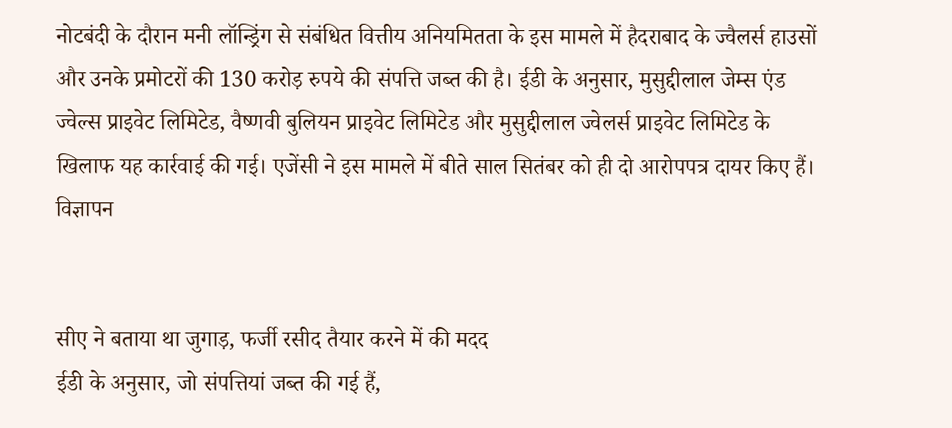नोटबंदी के दौरान मनी लॉन्ड्रिंग से संबंधित वित्तीय अनियमितता के इस मामले में हैदराबाद के ज्वैलर्स हाउसों और उनके प्रमोटरों की 130 करोड़ रुपये की संपत्ति जब्त की है। ईडी के अनुसार, मुसुद्दीलाल जेम्स एंड ज्वेल्स प्राइवेट लिमिटेड, वैष्णवी बुलियन प्राइवेट लिमिटेड और मुसुद्दीलाल ज्वेलर्स प्राइवेट लिमिटेड के खिलाफ यह कार्रवाई की गई। एजेंसी ने इस मामले में बीते साल सितंबर को ही दो आरोपपत्र दायर किए हैं।
विज्ञापन


सीए ने बताया था जुगाड़, फर्जी रसीद तैयार करने में की मदद
ईडी के अनुसार, जो संपत्तियां जब्त की गई हैं,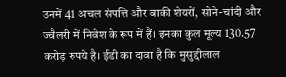उनमें 41 अचल संपत्ति और बाकी शेयरों, सोने-चांदी और ज्वैलरी में निवेश के रूप में हैं। इनका कुल मूल्य 130.57 करोड़ रुपये है। ईडी का दावा है कि मुसुद्दीलाल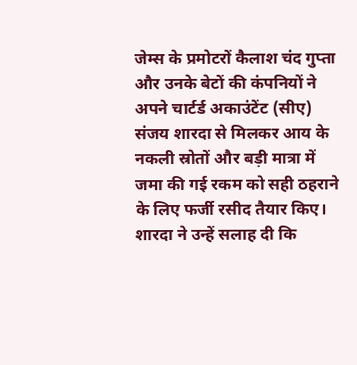जेम्स के प्रमोटरों कैलाश चंद गुप्ता और उनके बेटों की कंपनियों ने अपने चार्टर्ड अकाउंटेंट (सीए) संजय शारदा से मिलकर आय के नकली स्रोतों और बड़ी मात्रा में जमा की गई रकम को सही ठहराने के लिए फर्जी रसीद तैयार किए। शारदा ने उन्हें सलाह दी कि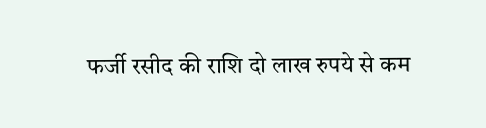फर्जी रसीद की राशि दो लाख रुपये से कम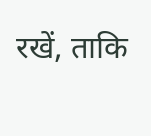रखें, ताकि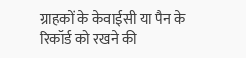ग्राहकों के केवाईसी या पैन के रिकॉर्ड को रखने की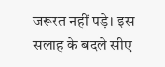जरूरत नहीं पड़े। इस सलाह के बदले सीए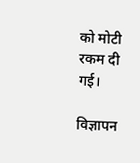को मोटी रकम दी गई।

विज्ञापन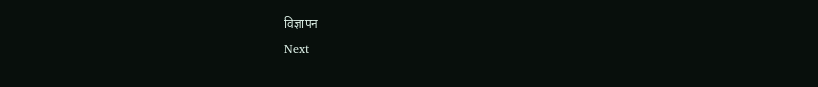विज्ञापन
Next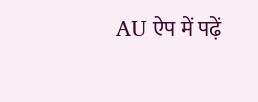AU ऐप में पढ़ें